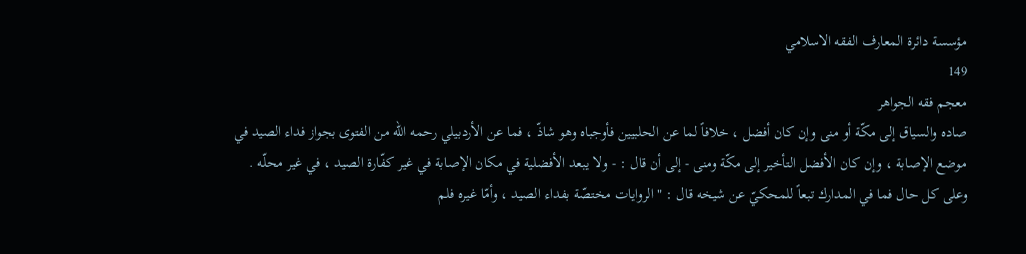مؤسسة دائرة المعارف الفقه الاسلامي
149
معجم فقه الجواهر
صاده والسياق إلى مكّة أو منى وإن كان أفضل ، خلافاً لما عن الحلبيين فأوجباه وهو شاذّ ، فما عن الأردبيلي رحمه الله من الفتوى بجواز فداء الصيد في موضع الإصابة ، وإن كان الأفضل التأخير إلى مكّة ومنى - إلى أن قال : - ولا يبعد الأفضلية في مكان الإصابة في غير كفّارة الصيد ، في غير محلّه . وعلى كل حال فما في المدارك تبعاً للمحكيّ عن شيخه قال : " الروايات مختصّة بفداء الصيد ، وأمّا غيره فلم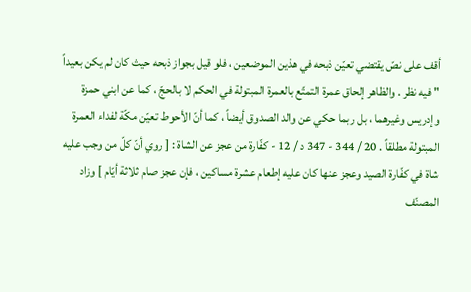أقف على نصّ يقتضي تعيّن ذبحه في هذين الموضعين ، فلو قيل بجواز ذبحه حيث كان لم يكن بعيداً " فيه نظر . والظاهر إلحاق عمرة التمتّع بالعمرة المبتولة في الحكم لا بالحجّ ، كما عن ابني حمزة وإدريس وغيرهما ، بل ربما حكي عن والد الصدوق أيضاً ، كما أنّ الأحوط تعيّن مكّة لفداء العمرة المبتولة مطلقاً . 20 / 344 - 347 د / 12 - كفّارة من عجز عن الشاة : [ روي أنّ كلّ من وجب عليه شاة في كفّارة الصيد وعجز عنها كان عليه إطعام عشرة مساكين ، فإن عجز صام ثلاثة أيّام ] وزاد المصنّف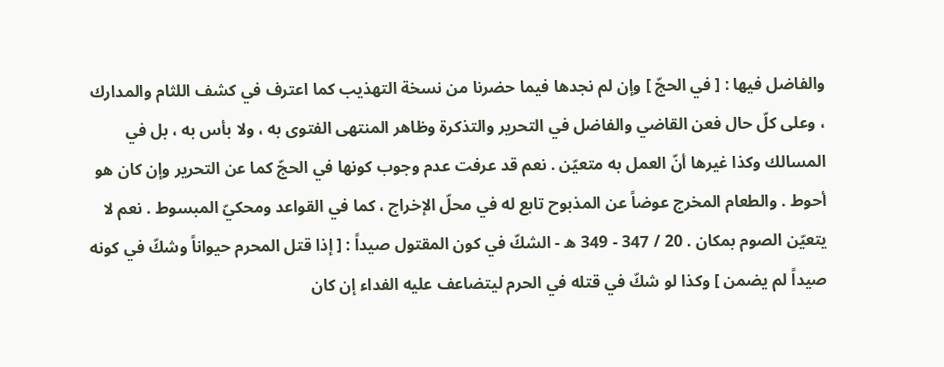والفاضل فيها : [ في الحجّ ] وإن لم نجدها فيما حضرنا من نسخة التهذيب كما اعترف في كشف اللثام والمدارك ، وعلى كلّ حال فعن القاضي والفاضل في التحرير والتذكرة وظاهر المنتهى الفتوى به ، ولا بأس به ، بل في المسالك وكذا غيرها أنّ العمل به متعيّن . نعم قد عرفت عدم وجوب كونها في الحجّ كما عن التحرير وإن كان هو أحوط . والطعام المخرج عوضاً عن المذبوح تابع له في محلّ الإخراج ، كما في القواعد ومحكيّ المبسوط . نعم لا يتعيّن الصوم بمكان . 20 / 347 - 349 ه - الشكّ في كون المقتول صيداً : [ إذا قتل المحرم حيواناً وشكّ في كونه صيداً لم يضمن ] وكذا لو شكّ في قتله في الحرم ليتضاعف عليه الفداء إن كان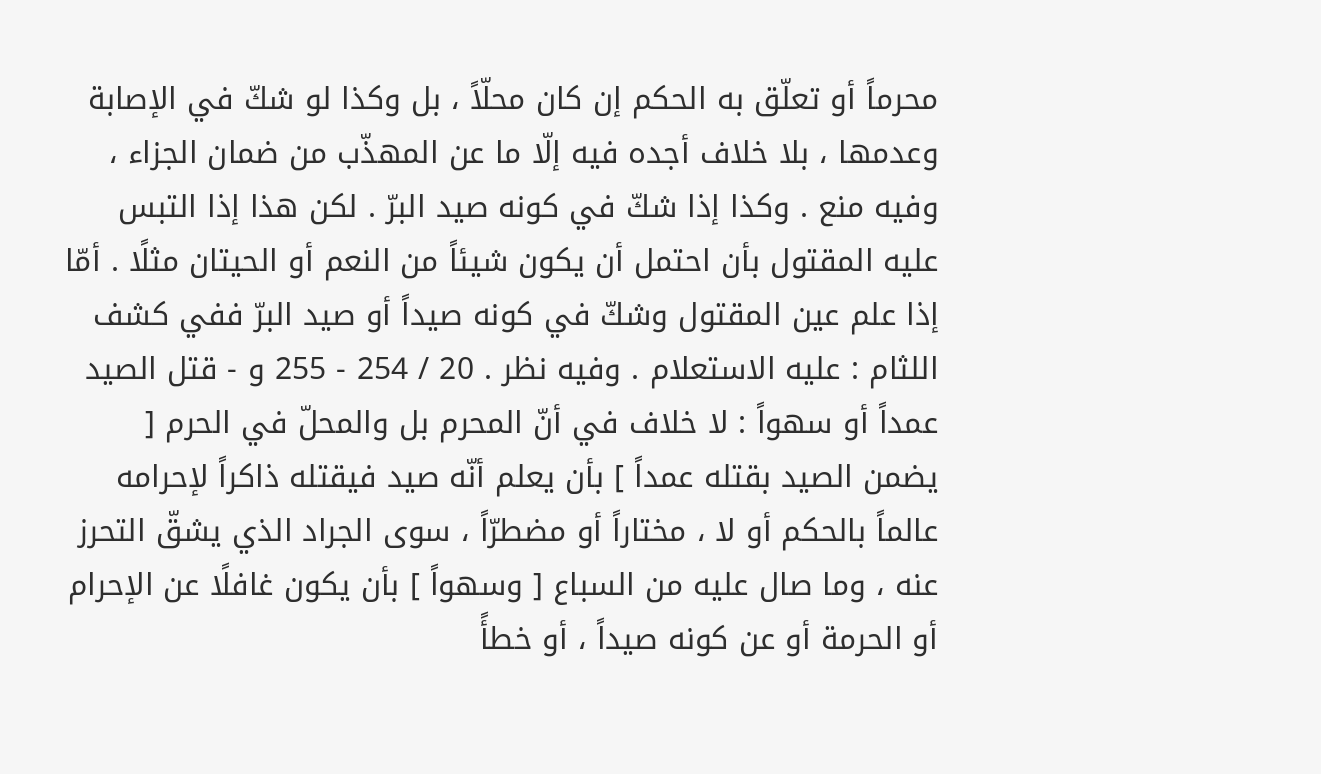محرماً أو تعلّق به الحكم إن كان محلّاً ، بل وكذا لو شكّ في الإصابة وعدمها ، بلا خلاف أجده فيه إلّا ما عن المهذّب من ضمان الجزاء ، وفيه منع . وكذا إذا شكّ في كونه صيد البرّ . لكن هذا إذا التبس عليه المقتول بأن احتمل أن يكون شيئاً من النعم أو الحيتان مثلًا . أمّا إذا علم عين المقتول وشكّ في كونه صيداً أو صيد البرّ ففي كشف اللثام : عليه الاستعلام . وفيه نظر . 20 / 254 - 255 و - قتل الصيد عمداً أو سهواً : لا خلاف في أنّ المحرم بل والمحلّ في الحرم [ يضمن الصيد بقتله عمداً ] بأن يعلم أنّه صيد فيقتله ذاكراً لإحرامه عالماً بالحكم أو لا ، مختاراً أو مضطرّاً ، سوى الجراد الذي يشقّ التحرز عنه ، وما صال عليه من السباع [ وسهواً ] بأن يكون غافلًا عن الإحرام أو الحرمة أو عن كونه صيداً ، أو خطأً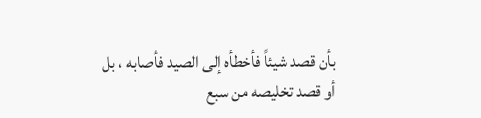بأن قصد شيئاً فأخطأه إلى الصيد فأصابه ، بل أو قصد تخليصه من سبع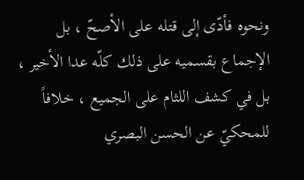ونحوه فأدّى إلى قتله على الأصحّ ، بل الإجماع بقسميه على ذلك كلّه عدا الأخير ، بل في كشف اللثام على الجميع ، خلافاً للمحكيّ عن الحسن البصري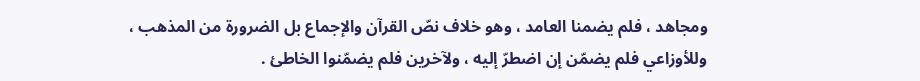ومجاهد ، فلم يضمنا العامد ، وهو خلاف نصّ القرآن والإجماع بل الضرورة من المذهب ، وللأوزاعي فلم يضمّن إن اضطرّ إليه ، ولآخرين فلم يضمّنوا الخاطئ .